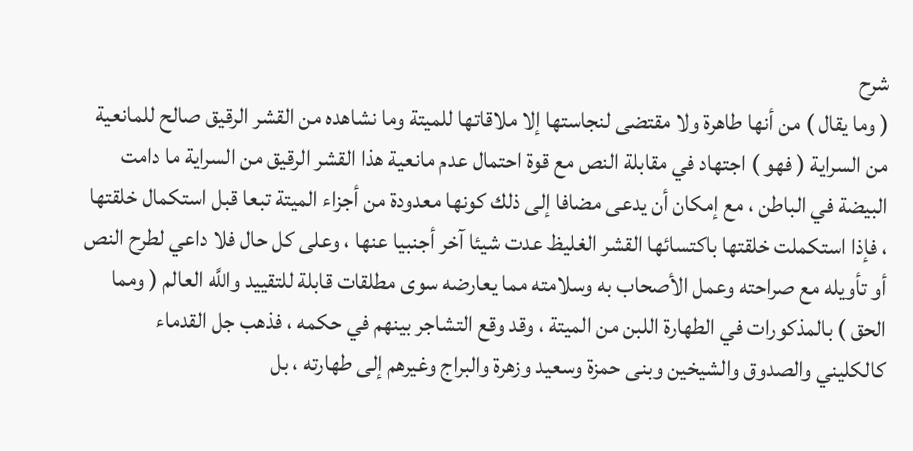شرح
( وما يقال ) من أنها طاهرة ولا مقتضى لنجاستها إلا ملاقاتها للميتة وما نشاهده من القشر الرقيق صالح للمانعية من السراية ( فهو ) اجتهاد في مقابلة النص مع قوة احتمال عدم مانعية هذا القشر الرقيق من السراية ما دامت البيضة في الباطن ، مع إمكان أن يدعى مضافا إلى ذلك كونها معدودة من أجزاء الميتة تبعا قبل استكمال خلقتها ، فإذا استكملت خلقتها باكتسائها القشر الغليظ عدت شيئا آخر أجنبيا عنها ، وعلى كل حال فلا داعي لطرح النص أو تأويله مع صراحته وعمل الأصحاب به وسلامته مما يعارضه سوى مطلقات قابلة للتقييد واللَّه العالم ( ومما الحق ) بالمذكورات في الطهارة اللبن من الميتة ، وقد وقع التشاجر بينهم في حكمه ، فذهب جل القدماء كالكليني والصدوق والشيخين وبنى حمزة وسعيد وزهرة والبراج وغيرهم إلى طهارته ، بل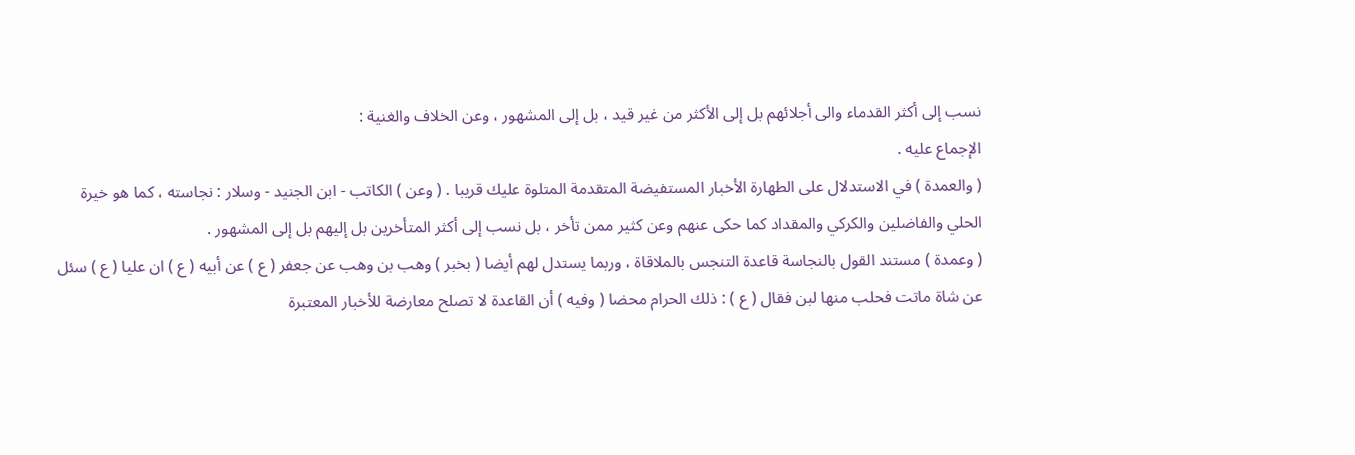نسب إلى أكثر القدماء والى أجلائهم بل إلى الأكثر من غير قيد ، بل إلى المشهور ، وعن الخلاف والغنية :
الإجماع عليه .
( والعمدة ) في الاستدلال على الطهارة الأخبار المستفيضة المتقدمة المتلوة عليك قريبا . ( وعن ) الكاتب - ابن الجنيد - وسلار : نجاسته ، كما هو خيرة الحلي والفاضلين والكركي والمقداد كما حكى عنهم وعن كثير ممن تأخر ، بل نسب إلى أكثر المتأخرين بل إليهم بل إلى المشهور .
( وعمدة ) مستند القول بالنجاسة قاعدة التنجس بالملاقاة ، وربما يستدل لهم أيضا ( بخبر ) وهب بن وهب عن جعفر ( ع ) عن أبيه ( ع ) ان عليا ( ع ) سئل عن شاة ماتت فحلب منها لبن فقال ( ع ) : ذلك الحرام محضا ( وفيه ) أن القاعدة لا تصلح معارضة للأخبار المعتبرة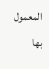المعمول بها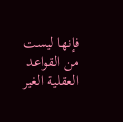فإنها ليست من القواعد العقلية الغير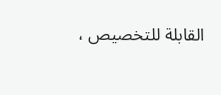القابلة للتخصيص ،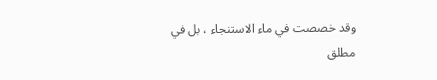وقد خصصت في ماء الاستنجاء ، بل في مطلق